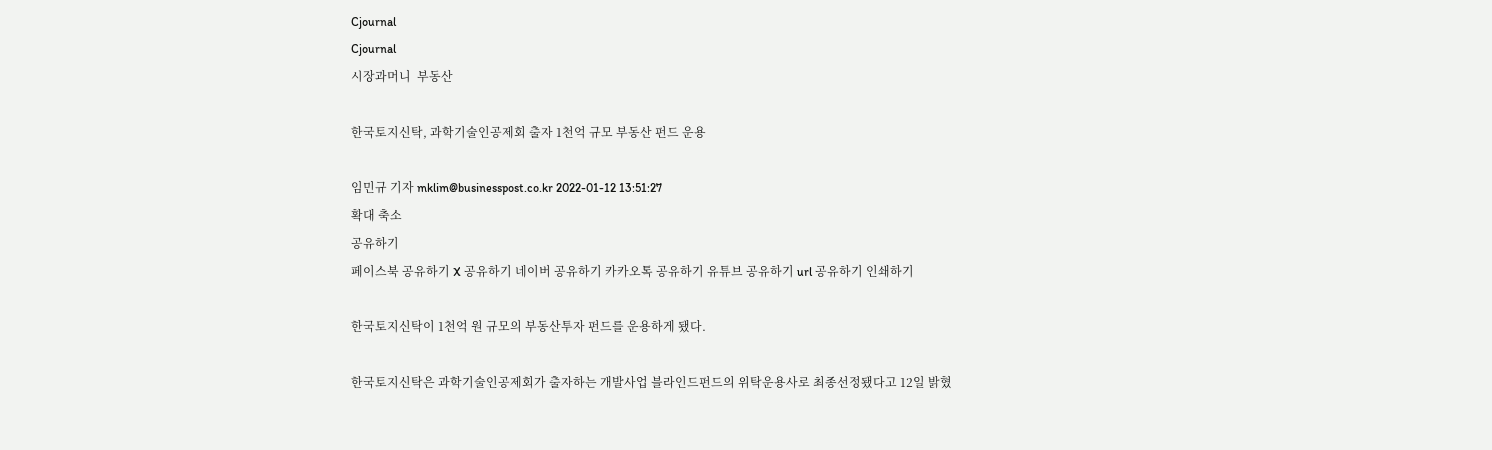Cjournal
Cjournal
시장과머니  부동산

한국토지신탁, 과학기술인공제회 출자 1천억 규모 부동산 펀드 운용

임민규 기자 mklim@businesspost.co.kr 2022-01-12 13:51:27
확대 축소
공유하기
페이스북 공유하기 X 공유하기 네이버 공유하기 카카오톡 공유하기 유튜브 공유하기 url 공유하기 인쇄하기

한국토지신탁이 1천억 원 규모의 부동산투자 펀드를 운용하게 됐다.

한국토지신탁은 과학기술인공제회가 출자하는 개발사업 블라인드펀드의 위탁운용사로 최종선정됐다고 12일 밝혔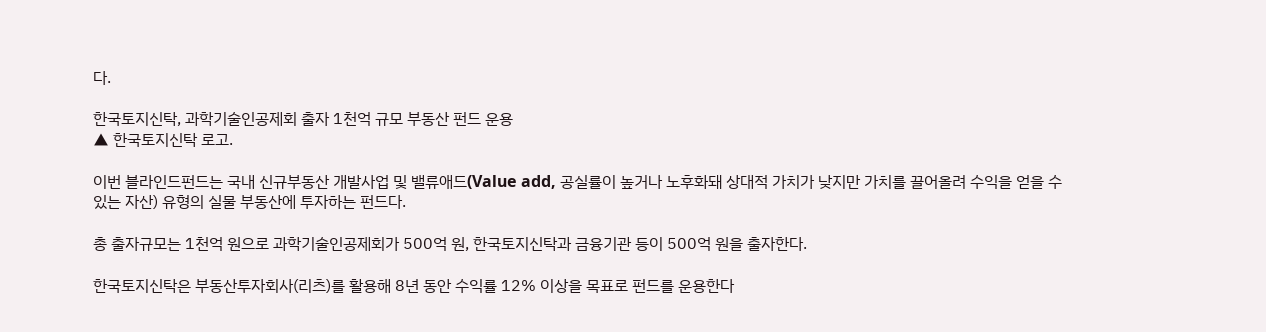다.

한국토지신탁, 과학기술인공제회 출자 1천억 규모 부동산 펀드 운용
▲ 한국토지신탁 로고.

이번 블라인드펀드는 국내 신규부동산 개발사업 및 밸류애드(Value add, 공실률이 높거나 노후화돼 상대적 가치가 낮지만 가치를 끌어올려 수익을 얻을 수 있는 자산) 유형의 실물 부동산에 투자하는 펀드다.

총 출자규모는 1천억 원으로 과학기술인공제회가 500억 원, 한국토지신탁과 금융기관 등이 500억 원을 출자한다.

한국토지신탁은 부동산투자회사(리츠)를 활용해 8년 동안 수익률 12% 이상을 목표로 펀드를 운용한다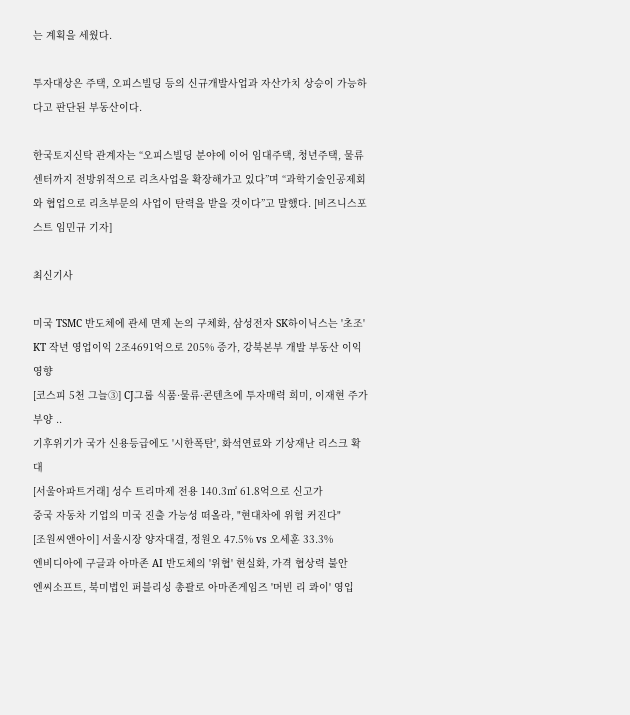는 계획을 세웠다.

투자대상은 주택, 오피스빌딩 등의 신규개발사업과 자산가치 상승이 가능하다고 판단된 부동산이다.

한국토지신탁 관계자는 “오피스빌딩 분야에 이어 임대주택, 청년주택, 물류센터까지 전방위적으로 리츠사업을 확장해가고 있다”며 “과학기술인공제회와 협업으로 리츠부문의 사업이 탄력을 받을 것이다”고 말했다. [비즈니스포스트 임민규 기자]

최신기사

미국 TSMC 반도체에 관세 면제 논의 구체화, 삼성전자 SK하이닉스는 '초조'
KT 작년 영업이익 2조4691억으로 205% 증가, 강북본부 개발 부동산 이익 영향
[코스피 5천 그늘③] CJ그룹 식품·물류·콘텐츠에 투자매력 희미, 이재현 주가 부양 ..
기후위기가 국가 신용등급에도 '시한폭탄', 화석연료와 기상재난 리스크 확대
[서울아파트거래] 성수 트리마제 전용 140.3㎡ 61.8억으로 신고가
중국 자동차 기업의 미국 진출 가능성 떠올라, "현대차에 위험 커진다"
[조원씨앤아이] 서울시장 양자대결, 정원오 47.5% vs 오세훈 33.3%
엔비디아에 구글과 아마존 AI 반도체의 '위협' 현실화, 가격 협상력 불안
엔씨소프트, 북미법인 퍼블리싱 총괄로 아마존게임즈 '머빈 리 콰이' 영입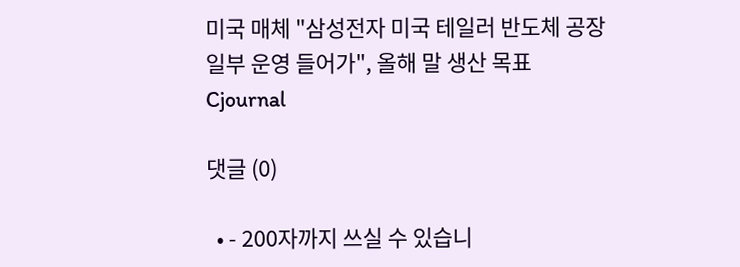미국 매체 "삼성전자 미국 테일러 반도체 공장 일부 운영 들어가", 올해 말 생산 목표
Cjournal

댓글 (0)

  • - 200자까지 쓰실 수 있습니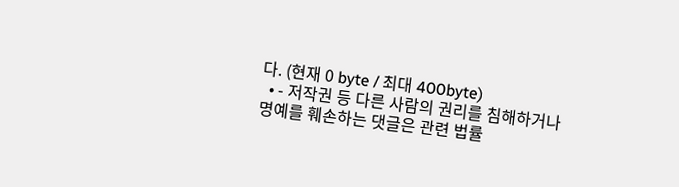다. (현재 0 byte / 최대 400byte)
  • - 저작권 등 다른 사람의 권리를 침해하거나 명예를 훼손하는 댓글은 관련 법률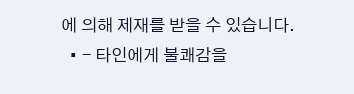에 의해 제재를 받을 수 있습니다.
  • - 타인에게 불쾌감을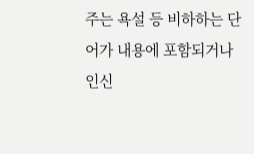주는 욕설 등 비하하는 단어가 내용에 포함되거나 인신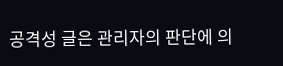공격성 글은 관리자의 판단에 의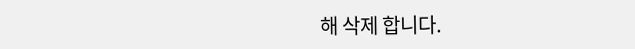해 삭제 합니다.